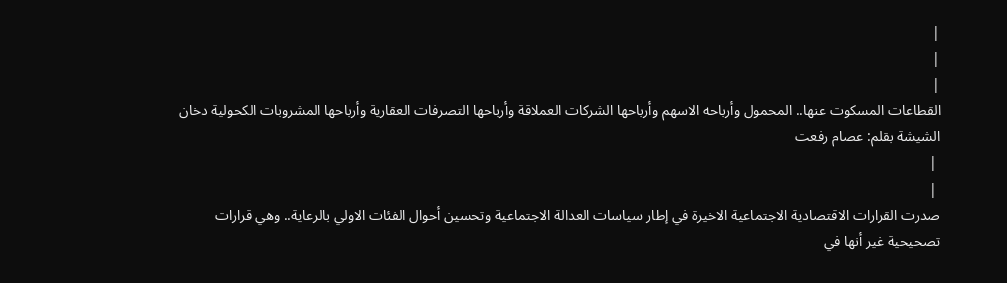|
|
|
القطاعات المسكوت عنها.. المحمول وأرباحه الاسهم وأرباحها الشركات العملاقة وأرباحها التصرفات العقارية وأرباحها المشروبات الكحولية دخان الشيشة بقلم: عصام رفعت
 |
 |
صدرت القرارات الاقتصادية الاجتماعية الاخيرة في إطار سياسات العدالة الاجتماعية وتحسين أحوال الفئات الاولي بالرعاية.. وهي قرارات تصحيحية غير أنها في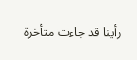رأينا قد جاءت متأخرة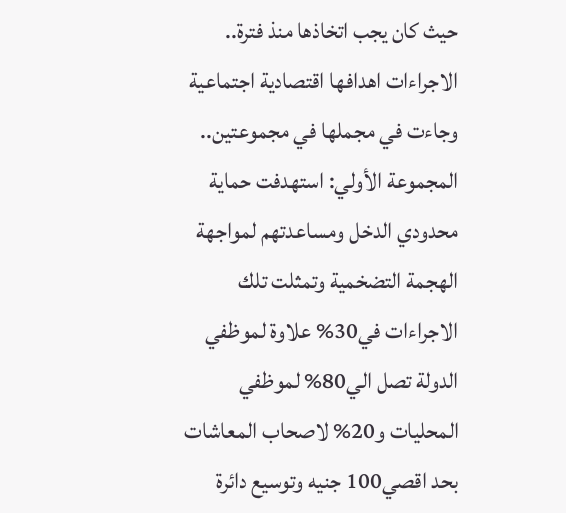حيث كان يجب اتخاذها منذ فترة.. الاجراءات اهدافها اقتصادية اجتماعية وجاءت في مجملها في مجموعتين..
المجموعة الأولي: استهدفت حماية محدودي الدخل ومساعدتهم لمواجهة الهجمة التضخمية وتمثلت تلك الاجراءات في30% علاوة لموظفي الدولة تصل الي80% لموظفي المحليات و20% لاصحاب المعاشات بحد اقصي100 جنيه وتوسيع دائرة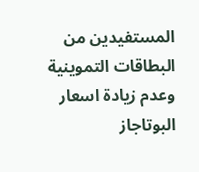المستفيدين من البطاقات التموينية وعدم زيادة اسعار البوتاجاز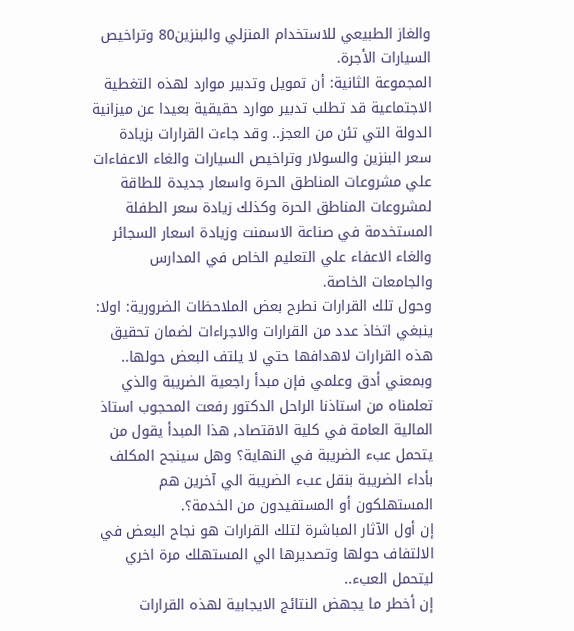والغاز الطبيعي للاستخدام المنزلي والبنزين80 وتراخيص السيارات الأجرة.
المجموعة الثانية: أن تمويل وتدبير موارد لهذه التغطية الاجتماعية قد تطلب تدبير موارد حقيقية بعيدا عن ميزانية الدولة التي تئن من العجز.. وقد جاءت القرارات بزيادة سعر البنزين والسولار وتراخيص السيارات والغاء الاعفاءات علي مشروعات المناطق الحرة واسعار جديدة للطاقة لمشروعات المناطق الحرة وكذلك زيادة سعر الطفلة المستخدمة في صناعة الاسمنت وزيادة اسعار السجائر والغاء الاعفاء علي التعليم الخاص في المدارس والجامعات الخاصة.
وحول تلك القرارات نطرح بعض الملاحظات الضرورية: اولا: ينبغي اتخاذ عدد من القرارات والاجراءات لضمان تحقيق هذه القرارات لاهدافها حتي لا يلتف البعض حولها.. وبمعني أدق وعلمي فإن مبدأ راجعية الضريبة والذي تعلمناه من استاذنا الراحل الدكتور رفعت المحجوب استاذ المالية العامة في كلية الاقتصاد, هذا المبدأ يقول من يتحمل عبء الضريبة في النهاية؟ وهل سينجح المكلف بأداء الضريبة بنقل عبء الضريبة الي آخرين هم المستهلكون أو المستفيدون من الخدمة؟.
إن أول الآثار المباشرة لتلك القرارات هو نجاح البعض في الالتفاف حولها وتصديرها الي المستهلك مرة اخري ليتحمل العبء..
إن أخطر ما يجهض النتائج الايجابية لهذه القرارات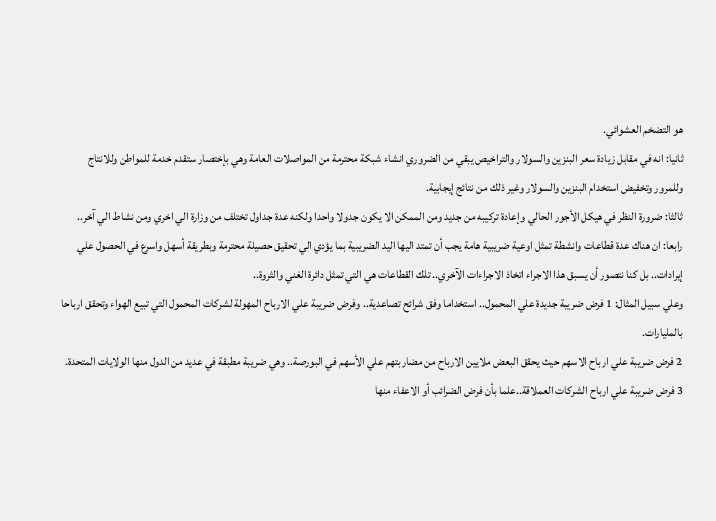هو التضخم العشوائي.
ثانيا: انه في مقابل زيادة سعر البنزين والسولار والتراخيص يبقي من الضروري انشاء شبكة محترمة من المواصلات العامة وهي بإختصار ستقدم خدمة للمواطن وللانتاج وللمرور وتخفيض استخدام البنزين والسولار وغير ذلك من نتائج إيجابية.
ثالثا: ضرورة النظر في هيكل الأجور الحالي وإعادة تركيبه من جديد ومن الممكن الا يكون جدولا واحدا ولكنه عدة جداول تختلف من وزارة الي اخري ومن نشاط الي آخر..
رابعا: ان هناك عدة قطاعات وانشطة تمثل اوعية ضريبية هامة يجب أن تمتد اليها اليد الضريبية بما يؤدي الي تحقيق حصيلة محترمة وبطريقة أسهل واسرع في الحصول علي إيرادات.. بل كنا نتصور أن يسبق هذا الاجراء اتخاذ الاجراءات الآخري.. تلك القطاعات هي التي تمثل دائرة الغني والثروة..
وعلي سبيل المثال: 1 فرض ضريبة جديدة علي المحمول.. استخداما وفق شرائح تصاعدية.. وفرض ضريبة علي الارباح المهولة لشركات المحمول التي تبيع الهواء وتحقق ارباحا بالمليارات.
2 فرض ضريبة علي ارباح الاسهم حيث يحقق البعض ملايين الارباح من مضاربتهم علي الأسهم في البورصة.. وهي ضريبة مطبقة في عديد من الدول منها الولايات المتحدة.
3 فرض ضريبة علي ارباح الشركات العملاقة..علما بأن فرض الضرائب أو الاعفاء منها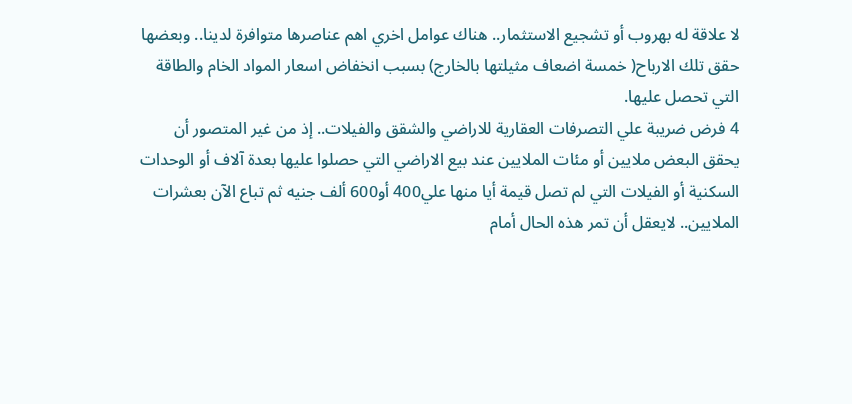لا علاقة له بهروب أو تشجيع الاستثمار.. هناك عوامل اخري اهم عناصرها متوافرة لدينا.. وبعضها حقق تلك الارباح( خمسة اضعاف مثيلتها بالخارج) بسبب انخفاض اسعار المواد الخام والطاقة التي تحصل عليها.
4 فرض ضريبة علي التصرفات العقارية للاراضي والشقق والفيلات.. إذ من غير المتصور أن يحقق البعض ملايين أو مئات الملايين عند بيع الاراضي التي حصلوا عليها بعدة آلاف أو الوحدات السكنية أو الفيلات التي لم تصل قيمة أيا منها علي400 أو600 ألف جنيه ثم تباع الآن بعشرات الملايين.. لايعقل أن تمر هذه الحال أمام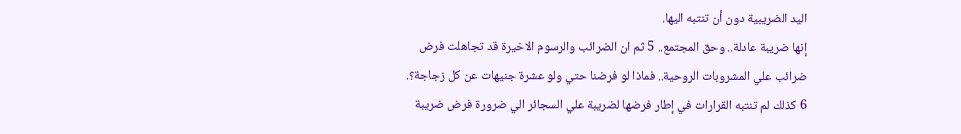اليد الضريبية دون أن تنتبه اليها.
إنها ضريبة عادلة.. وحق المجتمع.. 5 ثم ان الضرائب والرسوم الاخيرة قد تجاهلت فرض ضرائب علي المشروبات الروحية.. فماذا لو فرضنا حتي ولو عشرة جنيهات عن كل زجاجة؟.
6 كذلك لم تنتبه القرارات في إطار فرضها لضريبة علي السجائر الي ضرورة فرض ضريبة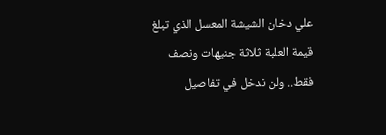علي دخان الشيشة المعسل الذي تبلغ قيمة العلبة ثلاثة جنيهات ونصف فقط.. ولن ندخل في تفاصيل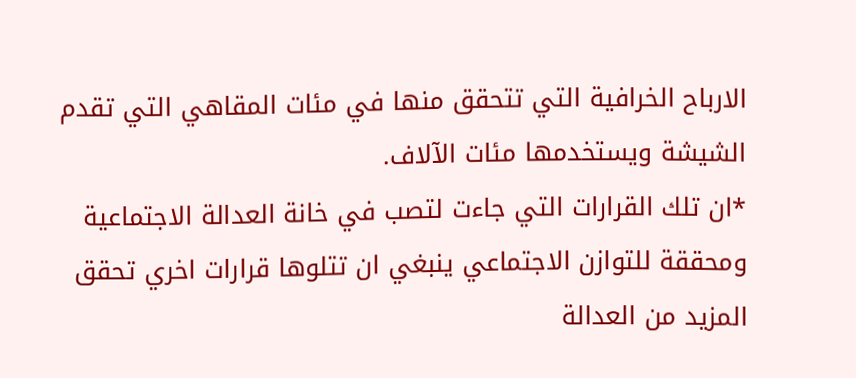الارباح الخرافية التي تتحقق منها في مئات المقاهي التي تقدم الشيشة ويستخدمها مئات الآلاف.
*ان تلك القرارات التي جاءت لتصب في خانة العدالة الاجتماعية ومحققة للتوازن الاجتماعي ينبغي ان تتلوها قرارات اخري تحقق المزيد من العدالة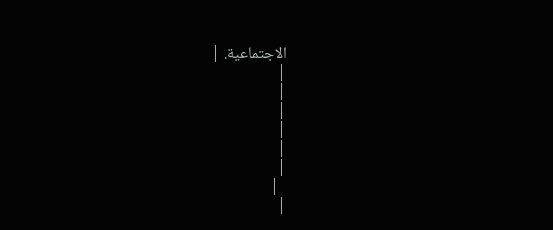الاجتماعية. |
|
|
|
|
|
|
  |
|